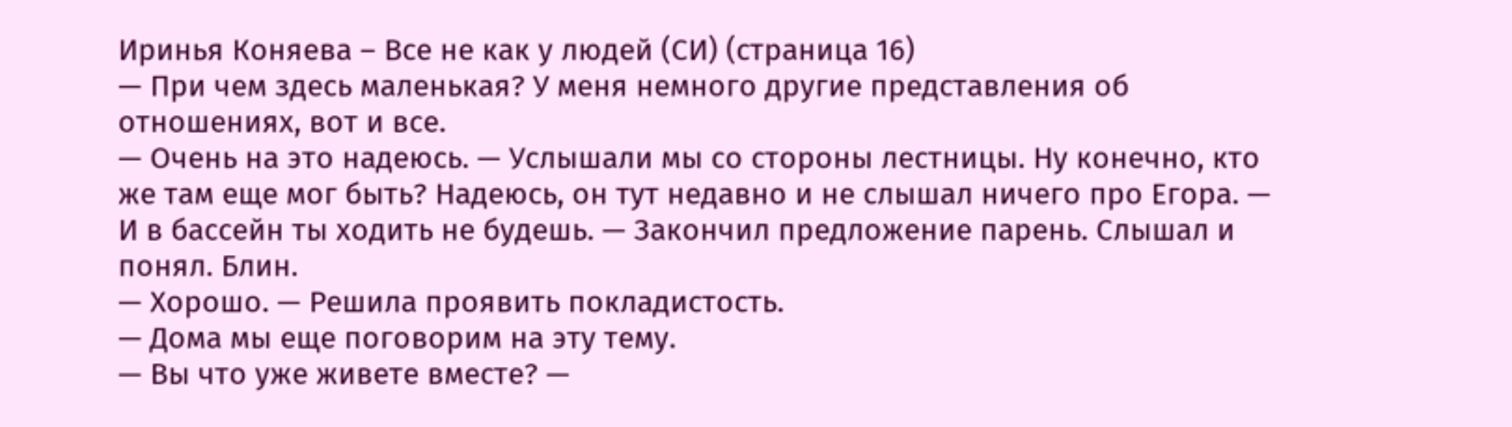Иринья Коняева – Все не как у людей (СИ) (страница 16)
— При чем здесь маленькая? У меня немного другие представления об отношениях, вот и все.
— Очень на это надеюсь. — Услышали мы со стороны лестницы. Ну конечно, кто же там еще мог быть? Надеюсь, он тут недавно и не слышал ничего про Егора. — И в бассейн ты ходить не будешь. — Закончил предложение парень. Слышал и понял. Блин.
— Хорошо. — Решила проявить покладистость.
— Дома мы еще поговорим на эту тему.
— Вы что уже живете вместе? —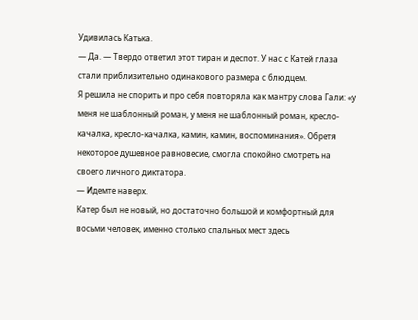Удивилась Катька.
— Да. — Твердо ответил этот тиран и деспот. У нас с Катей глаза стали приблизительно одинакового размера с блюдцем.
Я решила не спорить и про себя повторяла как мантру слова Гали: «у меня не шаблонный роман, у меня не шаблонный роман, кресло-качалка, кресло-качалка, камин, камин, воспоминания». Обретя некоторое душевное равновесие, смогла спокойно смотреть на своего личного диктатора.
— Идемте наверх.
Катер был не новый, но достаточно большой и комфортный для восьми человек, именно столько спальных мест здесь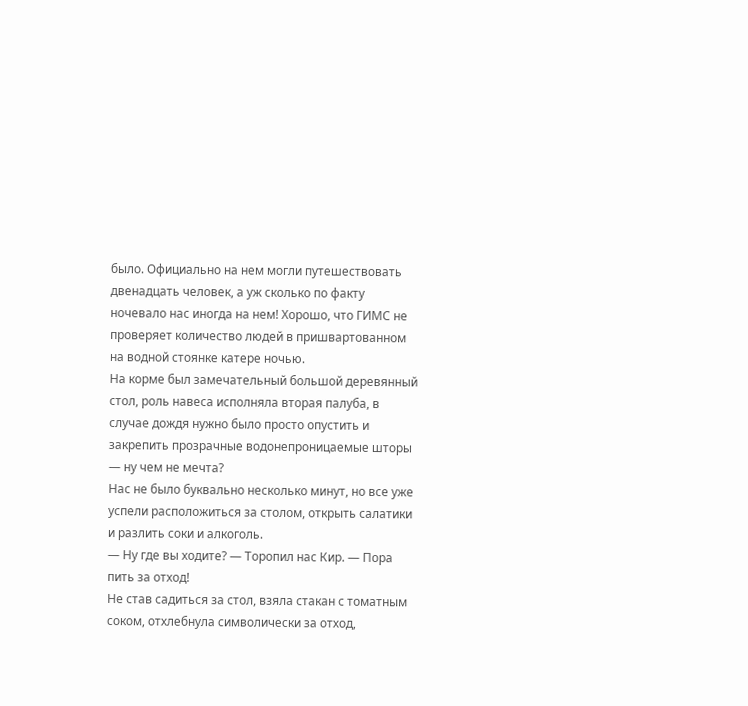было. Официально на нем могли путешествовать двенадцать человек, а уж сколько по факту ночевало нас иногда на нем! Хорошо, что ГИМС не проверяет количество людей в пришвартованном на водной стоянке катере ночью.
На корме был замечательный большой деревянный стол, роль навеса исполняла вторая палуба, в случае дождя нужно было просто опустить и закрепить прозрачные водонепроницаемые шторы — ну чем не мечта?
Нас не было буквально несколько минут, но все уже успели расположиться за столом, открыть салатики и разлить соки и алкоголь.
— Ну где вы ходите? — Торопил нас Кир. — Пора пить за отход!
Не став садиться за стол, взяла стакан с томатным соком, отхлебнула символически за отход,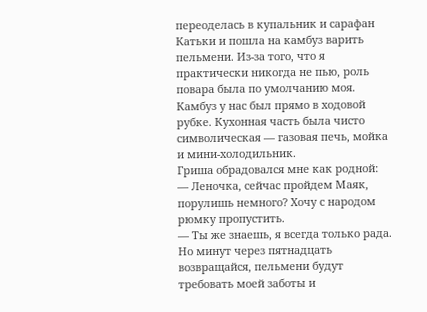переоделась в купальник и сарафан Катьки и пошла на камбуз варить пельмени. Из-за того, что я практически никогда не пью, роль повара была по умолчанию моя.
Камбуз у нас был прямо в ходовой рубке. Кухонная часть была чисто символическая — газовая печь, мойка и мини-холодильник.
Гриша обрадовался мне как родной:
— Леночка, сейчас пройдем Маяк, порулишь немного? Хочу с народом рюмку пропустить.
— Ты же знаешь, я всегда только рада. Но минут через пятнадцать возвращайся, пельмени будут требовать моей заботы и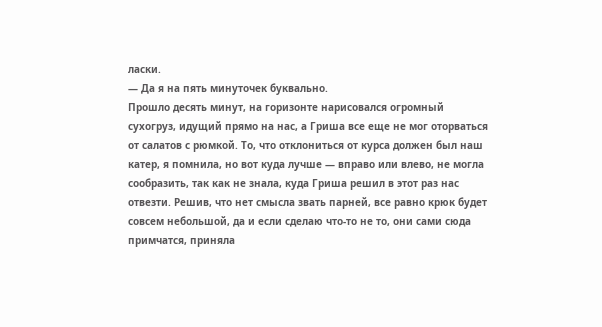ласки.
— Да я на пять минуточек буквально.
Прошло десять минут, на горизонте нарисовался огромный сухогруз, идущий прямо на нас, а Гриша все еще не мог оторваться от салатов с рюмкой. То, что отклониться от курса должен был наш катер, я помнила, но вот куда лучше — вправо или влево, не могла сообразить, так как не знала, куда Гриша решил в этот раз нас отвезти. Решив, что нет смысла звать парней, все равно крюк будет совсем небольшой, да и если сделаю что-то не то, они сами сюда примчатся, приняла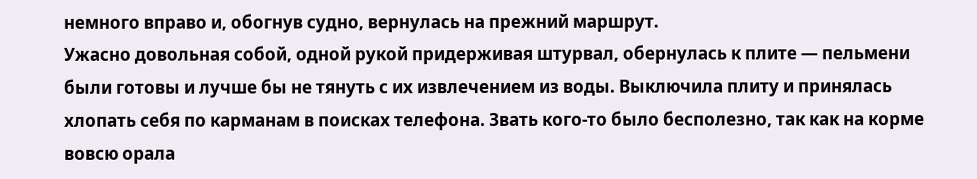немного вправо и, обогнув судно, вернулась на прежний маршрут.
Ужасно довольная собой, одной рукой придерживая штурвал, обернулась к плите — пельмени были готовы и лучше бы не тянуть с их извлечением из воды. Выключила плиту и принялась хлопать себя по карманам в поисках телефона. Звать кого-то было бесполезно, так как на корме вовсю орала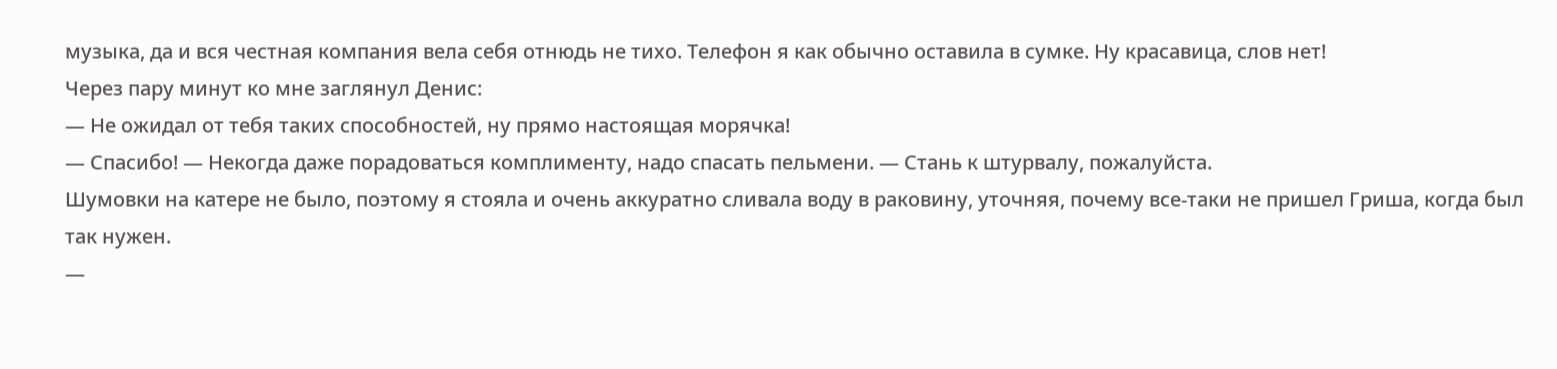музыка, да и вся честная компания вела себя отнюдь не тихо. Телефон я как обычно оставила в сумке. Ну красавица, слов нет!
Через пару минут ко мне заглянул Денис:
— Не ожидал от тебя таких способностей, ну прямо настоящая морячка!
— Спасибо! — Некогда даже порадоваться комплименту, надо спасать пельмени. — Стань к штурвалу, пожалуйста.
Шумовки на катере не было, поэтому я стояла и очень аккуратно сливала воду в раковину, уточняя, почему все-таки не пришел Гриша, когда был так нужен.
—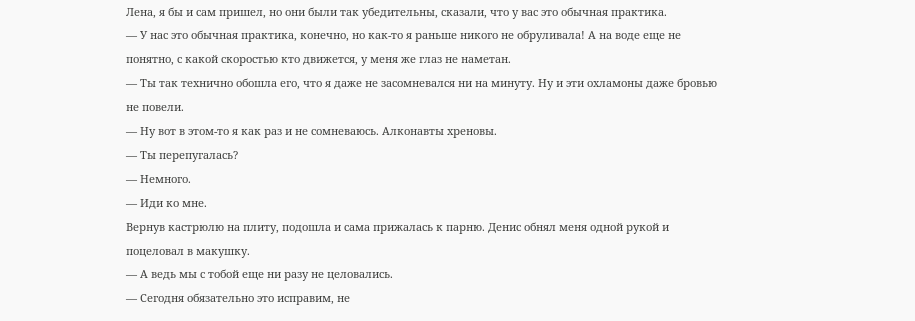Лена, я бы и сам пришел, но они были так убедительны, сказали, что у вас это обычная практика.
— У нас это обычная практика, конечно, но как-то я раньше никого не обруливала! А на воде еще не понятно, с какой скоростью кто движется, у меня же глаз не наметан.
— Ты так технично обошла его, что я даже не засомневался ни на минуту. Ну и эти охламоны даже бровью не повели.
— Ну вот в этом-то я как раз и не сомневаюсь. Алконавты хреновы.
— Ты перепугалась?
— Немного.
— Иди ко мне.
Вернув кастрюлю на плиту, подошла и сама прижалась к парню. Денис обнял меня одной рукой и поцеловал в макушку.
— А ведь мы с тобой еще ни разу не целовались.
— Сегодня обязательно это исправим, не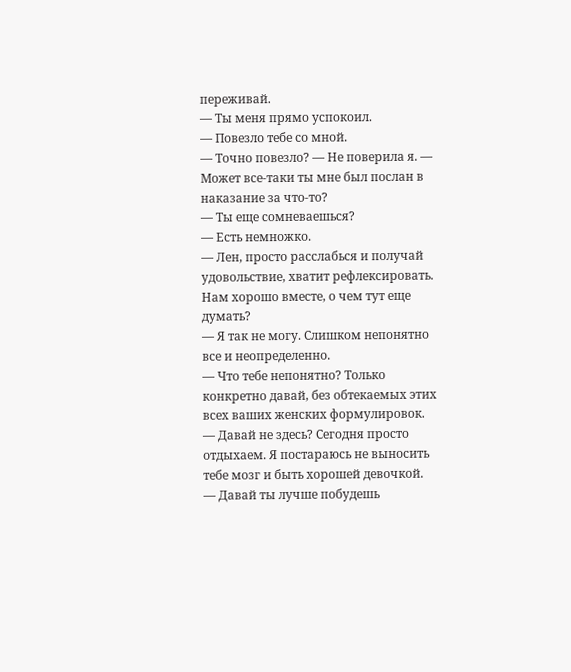переживай.
— Ты меня прямо успокоил.
— Повезло тебе со мной.
— Точно повезло? — Не поверила я. — Может все-таки ты мне был послан в наказание за что-то?
— Ты еще сомневаешься?
— Есть немножко.
— Лен, просто расслабься и получай удовольствие, хватит рефлексировать. Нам хорошо вместе, о чем тут еще думать?
— Я так не могу. Слишком непонятно все и неопределенно.
— Что тебе непонятно? Только конкретно давай, без обтекаемых этих всех ваших женских формулировок.
— Давай не здесь? Сегодня просто отдыхаем. Я постараюсь не выносить тебе мозг и быть хорошей девочкой.
— Давай ты лучше побудешь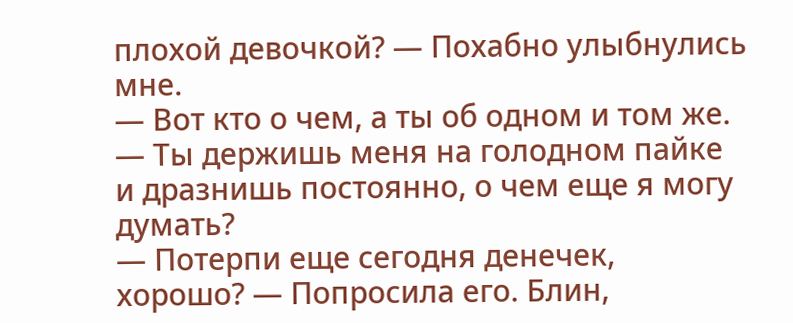плохой девочкой? — Похабно улыбнулись мне.
— Вот кто о чем, а ты об одном и том же.
— Ты держишь меня на голодном пайке и дразнишь постоянно, о чем еще я могу думать?
— Потерпи еще сегодня денечек, хорошо? — Попросила его. Блин,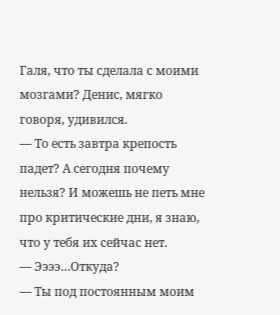Галя, что ты сделала с моими мозгами? Денис, мягко говоря, удивился.
— То есть завтра крепость падет? А сегодня почему нельзя? И можешь не петь мне про критические дни, я знаю, что у тебя их сейчас нет.
— Ээээ…Откуда?
— Ты под постоянным моим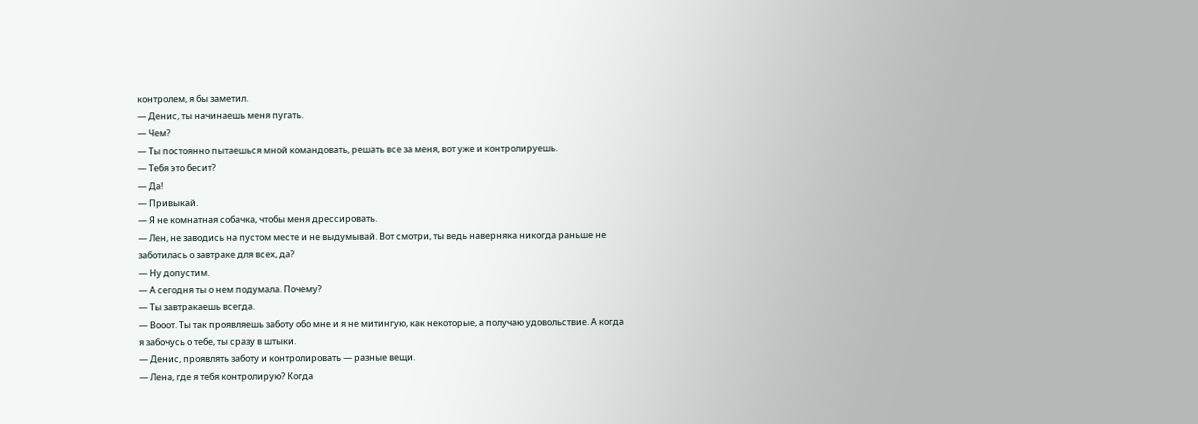контролем, я бы заметил.
— Денис, ты начинаешь меня пугать.
— Чем?
— Ты постоянно пытаешься мной командовать, решать все за меня, вот уже и контролируешь.
— Тебя это бесит?
— Да!
— Привыкай.
— Я не комнатная собачка, чтобы меня дрессировать.
— Лен, не заводись на пустом месте и не выдумывай. Вот смотри, ты ведь наверняка никогда раньше не заботилась о завтраке для всех, да?
— Ну допустим.
— А сегодня ты о нем подумала. Почему?
— Ты завтракаешь всегда.
— Вооот. Ты так проявляешь заботу обо мне и я не митингую, как некоторые, а получаю удовольствие. А когда я забочусь о тебе, ты сразу в штыки.
— Денис, проявлять заботу и контролировать — разные вещи.
— Лена, где я тебя контролирую? Когда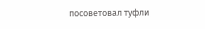посоветовал туфли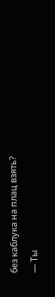без каблука на плац взять?
— Ты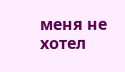меня не хотел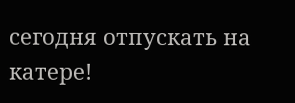сегодня отпускать на катере!